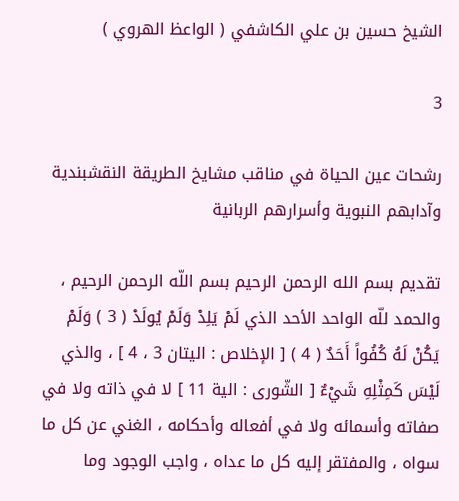الشيخ حسين بن علي الكاشفي ( الواعظ الهروي )

3

رشحات عين الحياة في مناقب مشايخ الطريقة النقشبندية وآدابهم النبوية وأسرارهم الربانية

تقديم بسم الله الرحمن الرحيم بسم اللّه الرحمن الرحيم ، والحمد للّه الواحد الأحد الذي لَمْ يَلِدْ وَلَمْ يُولَدْ ( 3 ) وَلَمْ يَكُنْ لَهُ كُفُواً أَحَدٌ ( 4 ) [ الإخلاص : اليتان 3 ، 4 ] ، والذي لَيْسَ كَمِثْلِهِ شَيْءٌ [ الشّورى : الية 11 ] لا في ذاته ولا في صفاته وأسمائه ولا في أفعاله وأحكامه ، الغني عن كل ما سواه ، والمفتقر إليه كل ما عداه ، واجب الوجود وما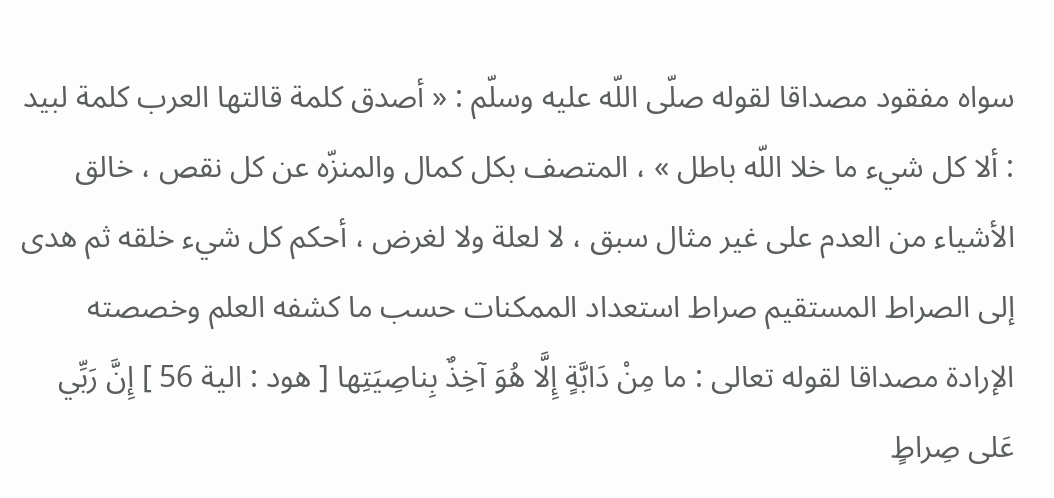سواه مفقود مصداقا لقوله صلّى اللّه عليه وسلّم : « أصدق كلمة قالتها العرب كلمة لبيد : ألا كل شيء ما خلا اللّه باطل » ، المتصف بكل كمال والمنزّه عن كل نقص ، خالق الأشياء من العدم على غير مثال سبق ، لا لعلة ولا لغرض ، أحكم كل شيء خلقه ثم هدى إلى الصراط المستقيم صراط استعداد الممكنات حسب ما كشفه العلم وخصصته الإرادة مصداقا لقوله تعالى : ما مِنْ دَابَّةٍ إِلَّا هُوَ آخِذٌ بِناصِيَتِها [ هود : الية 56 ] إِنَّ رَبِّي عَلى صِراطٍ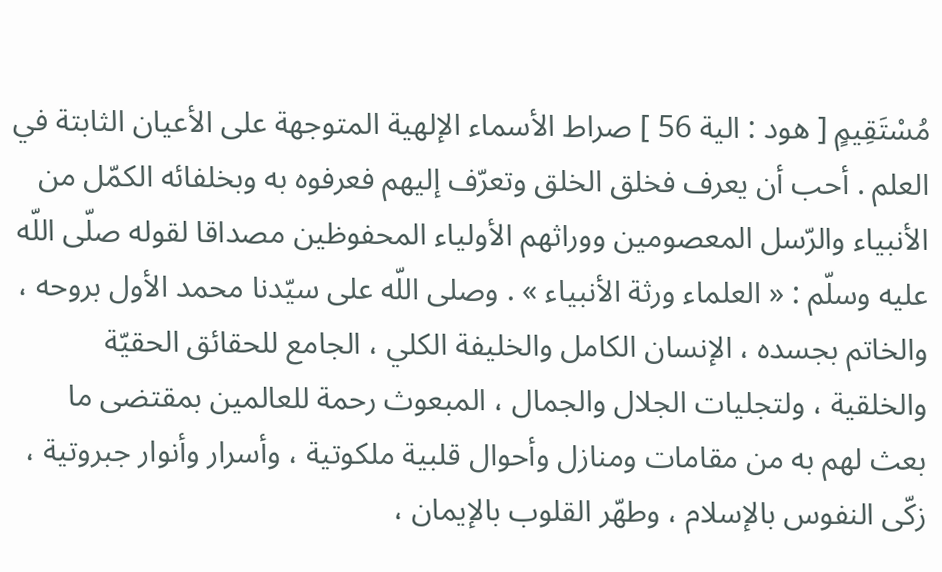مُسْتَقِيمٍ [ هود : الية 56 ] صراط الأسماء الإلهية المتوجهة على الأعيان الثابتة في العلم . أحب أن يعرف فخلق الخلق وتعرّف إليهم فعرفوه به وبخلفائه الكمّل من الأنبياء والرّسل المعصومين ووراثهم الأولياء المحفوظين مصداقا لقوله صلّى اللّه عليه وسلّم : « العلماء ورثة الأنبياء » . وصلى اللّه على سيّدنا محمد الأول بروحه ، والخاتم بجسده ، الإنسان الكامل والخليفة الكلي ، الجامع للحقائق الحقيّة والخلقية ، ولتجليات الجلال والجمال ، المبعوث رحمة للعالمين بمقتضى ما بعث لهم به من مقامات ومنازل وأحوال قلبية ملكوتية ، وأسرار وأنوار جبروتية ، زكّى النفوس بالإسلام ، وطهّر القلوب بالإيمان ،